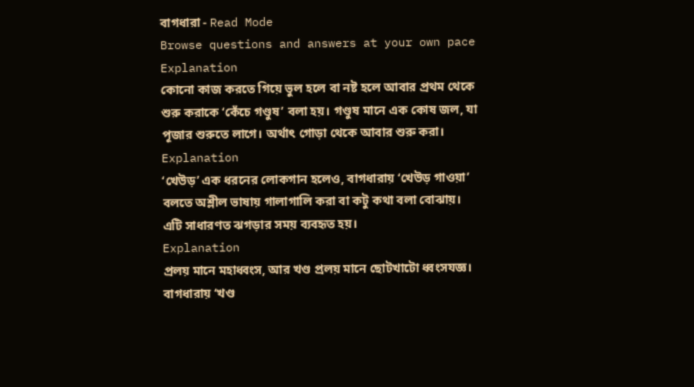বাগধারা - Read Mode
Browse questions and answers at your own pace
Explanation
কোনো কাজ করতে গিয়ে ভুল হলে বা নষ্ট হলে আবার প্রথম থেকে শুরু করাকে ‘কেঁচে গণ্ডুষ’ বলা হয়। গণ্ডুষ মানে এক কোষ জল, যা পূজার শুরুতে লাগে। অর্থাৎ গোড়া থেকে আবার শুরু করা।
Explanation
‘খেউড়’ এক ধরনের লোকগান হলেও, বাগধারায় ‘খেউড় গাওয়া’ বলতে অশ্লীল ভাষায় গালাগালি করা বা কটু কথা বলা বোঝায়। এটি সাধারণত ঝগড়ার সময় ব্যবহৃত হয়।
Explanation
প্রলয় মানে মহাধ্বংস, আর খণ্ড প্রলয় মানে ছোটখাটো ধ্বংসযজ্ঞ। বাগধারায় ‘খণ্ড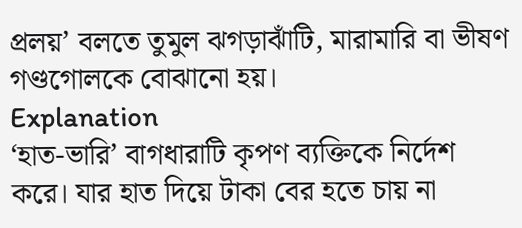প্রলয়’ বলতে তুমুল ঝগড়াঝাঁটি, মারামারি বা ভীষণ গণ্ডগোলকে বোঝানো হয়।
Explanation
‘হাত-ভারি’ বাগধারাটি কৃপণ ব্যক্তিকে নির্দেশ করে। যার হাত দিয়ে টাকা বের হতে চায় না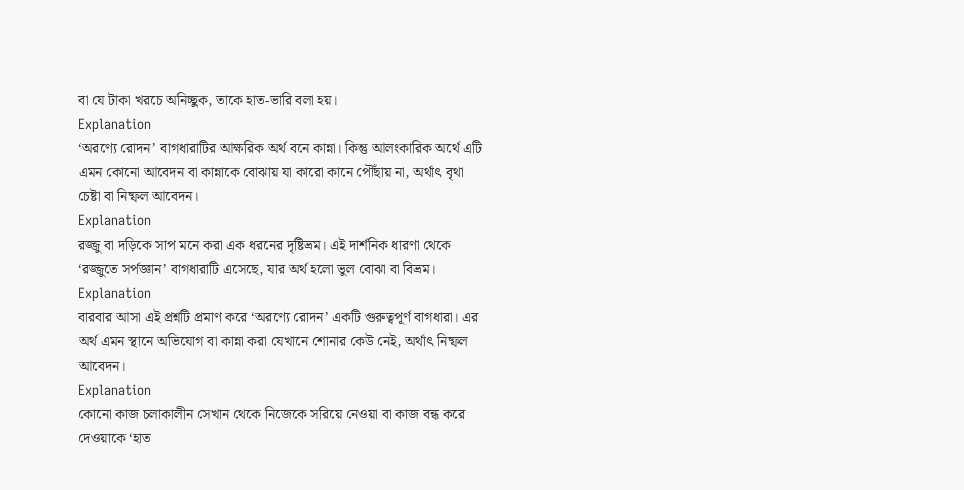বা যে টাকা খরচে অনিচ্ছুক, তাকে হাত-ভারি বলা হয়।
Explanation
‘অরণ্যে রোদন’ বাগধারাটির আক্ষরিক অর্থ বনে কান্না। কিন্তু আলংকারিক অর্থে এটি এমন কোনো আবেদন বা কান্নাকে বোঝায় যা কারো কানে পৌঁছায় না, অর্থাৎ বৃথা চেষ্টা বা নিষ্ফল আবেদন।
Explanation
রজ্জু বা দড়িকে সাপ মনে করা এক ধরনের দৃষ্টিভ্রম। এই দার্শনিক ধারণা থেকে ‘রজ্জুতে সর্পজ্ঞান’ বাগধারাটি এসেছে, যার অর্থ হলো ভুল বোঝা বা বিভ্রম।
Explanation
বারবার আসা এই প্রশ্নটি প্রমাণ করে ‘অরণ্যে রোদন’ একটি গুরুত্বপূর্ণ বাগধারা। এর অর্থ এমন স্থানে অভিযোগ বা কান্না করা যেখানে শোনার কেউ নেই, অর্থাৎ নিষ্ফল আবেদন।
Explanation
কোনো কাজ চলাকালীন সেখান থেকে নিজেকে সরিয়ে নেওয়া বা কাজ বন্ধ করে দেওয়াকে ‘হাত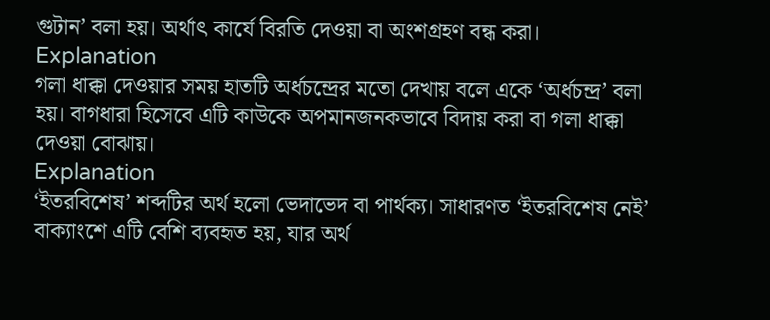গুটান’ বলা হয়। অর্থাৎ কার্যে বিরতি দেওয়া বা অংশগ্রহণ বন্ধ করা।
Explanation
গলা ধাক্কা দেওয়ার সময় হাতটি অর্ধচন্দ্রের মতো দেখায় বলে একে ‘অর্ধচন্দ্র’ বলা হয়। বাগধারা হিসেবে এটি কাউকে অপমানজনকভাবে বিদায় করা বা গলা ধাক্কা দেওয়া বোঝায়।
Explanation
‘ইতরবিশেষ’ শব্দটির অর্থ হলো ভেদাভেদ বা পার্থক্য। সাধারণত ‘ইতরবিশেষ নেই’ বাক্যাংশে এটি বেশি ব্যবহৃত হয়, যার অর্থ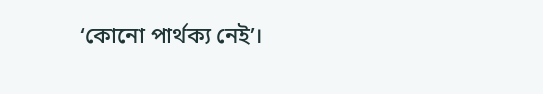‘কোনো পার্থক্য নেই’।